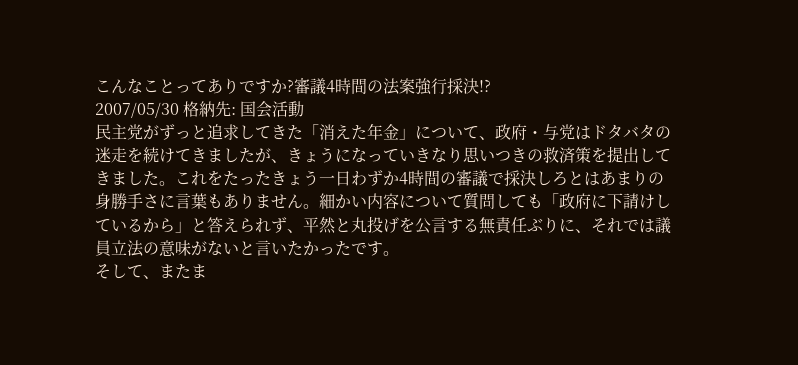こんなことってありですか?審議4時間の法案強行採決!?
2007/05/30 格納先: 国会活動
民主党がずっと追求してきた「消えた年金」について、政府・与党はドタバタの迷走を続けてきましたが、きょうになっていきなり思いつきの救済策を提出してきました。これをたったきょう一日わずか4時間の審議で採決しろとはあまりの身勝手さに言葉もありません。細かい内容について質問しても「政府に下請けしているから」と答えられず、平然と丸投げを公言する無責任ぶりに、それでは議員立法の意味がないと言いたかったです。
そして、またま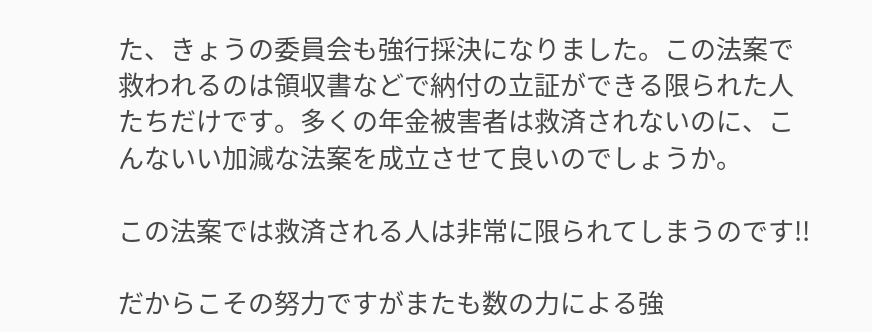た、きょうの委員会も強行採決になりました。この法案で救われるのは領収書などで納付の立証ができる限られた人たちだけです。多くの年金被害者は救済されないのに、こんないい加減な法案を成立させて良いのでしょうか。

この法案では救済される人は非常に限られてしまうのです!!

だからこその努力ですがまたも数の力による強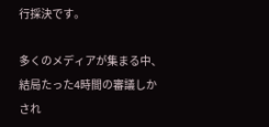行採決です。

多くのメディアが集まる中、結局たった4時間の審議しかされ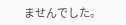ませんでした。